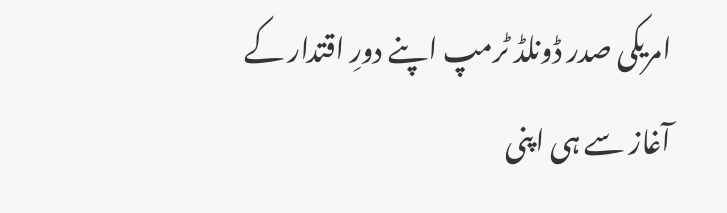امریکی صدر ڈونلڈ ٹرمپ اپنے دورِ اقتدار کے آغاز سے ہی اپنی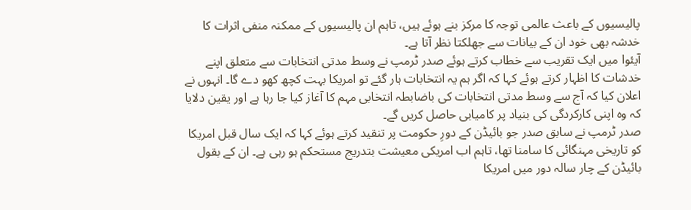پالیسیوں کے باعث عالمی توجہ کا مرکز بنے ہوئے ہیں، تاہم ان پالیسیوں کے ممکنہ منفی اثرات کا خدشہ بھی خود ان کے بیانات سے جھلکتا نظر آتا ہے۔
آیئوا میں ایک تقریب سے خطاب کرتے ہوئے صدر ٹرمپ نے وسط مدتی انتخابات سے متعلق اپنے خدشات کا اظہار کرتے ہوئے کہا کہ اگر ہم یہ انتخابات ہار گئے تو امریکا بہت کچھ کھو دے گا۔ انہوں نے اعلان کیا کہ آج سے وسط مدتی انتخابات کی باضابطہ انتخابی مہم کا آغاز کیا جا رہا ہے اور یقین دلایا کہ وہ اپنی کارکردگی کی بنیاد پر کامیابی حاصل کریں گے۔
صدر ٹرمپ نے سابق صدر جو بائیڈن کے دورِ حکومت پر تنقید کرتے ہوئے کہا کہ ایک سال قبل امریکا کو تاریخی مہنگائی کا سامنا تھا، تاہم اب امریکی معیشت بتدریج مستحکم ہو رہی ہے۔ ان کے بقول بائیڈن کے چار سالہ دور میں امریکا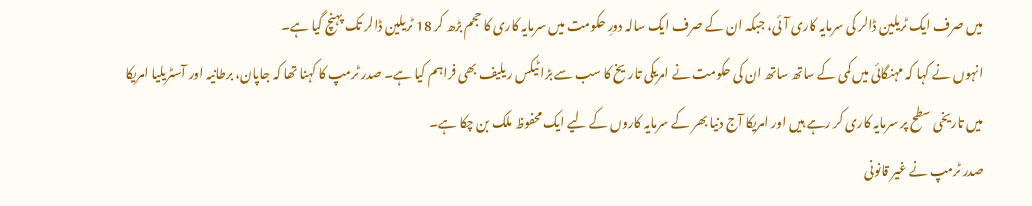میں صرف ایک ٹریلین ڈالر کی سرمایہ کاری آئی، جبکہ ان کے صرف ایک سالہ دورِ حکومت میں سرمایہ کاری کا حجم بڑھ کر 18 ٹریلین ڈالر تک پہنچ گیا ہے۔
انہوں نے کہا کہ مہنگائی میں کمی کے ساتھ ساتھ ان کی حکومت نے امریکی تاریخ کا سب سے بڑا ٹیکس ریلیف بھی فراہم کیا ہے۔ صدر ٹرمپ کا کہنا تھا کہ جاپان، برطانیہ اور آسٹریلیا امریکا میں تاریخی سطح پر سرمایہ کاری کر رہے ہیں اور امریکا آج دنیا بھر کے سرمایہ کاروں کے لیے ایک محفوظ ملک بن چکا ہے۔
صدر ٹرمپ نے غیر قانونی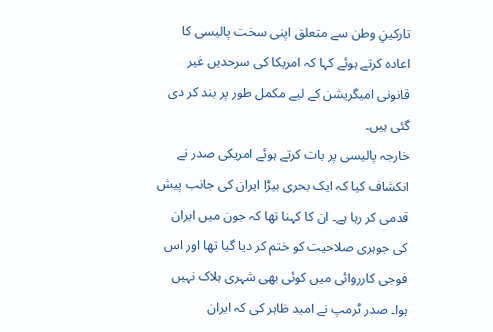تارکینِ وطن سے متعلق اپنی سخت پالیسی کا اعادہ کرتے ہوئے کہا کہ امریکا کی سرحدیں غیر قانونی امیگریشن کے لیے مکمل طور پر بند کر دی گئی ہیں۔
خارجہ پالیسی پر بات کرتے ہوئے امریکی صدر نے انکشاف کیا کہ ایک بحری بیڑا ایران کی جانب پیش قدمی کر رہا ہے۔ ان کا کہنا تھا کہ جون میں ایران کی جوہری صلاحیت کو ختم کر دیا گیا تھا اور اس فوجی کارروائی میں کوئی بھی شہری ہلاک نہیں ہوا۔ صدر ٹرمپ نے امید ظاہر کی کہ ایران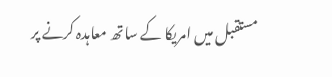مستقبل میں امریکا کے ساتھ معاہدہ کرنے پر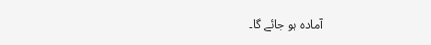آمادہ ہو جائے گا۔